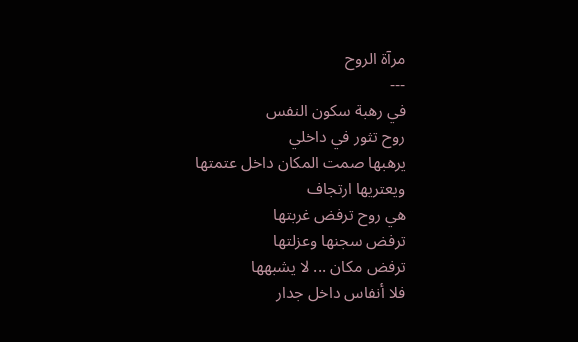مرآة الروح
---
في رهبة سكون النفس
روح تثور في داخلي
يرهبها صمت المكان داخل عتمتها
ويعتريها ارتجاف
هي روح ترفض غربتها
ترفض سجنها وعزلتها
ترفض مكان ... لا يشبهها
فلا أنفاس داخل جدار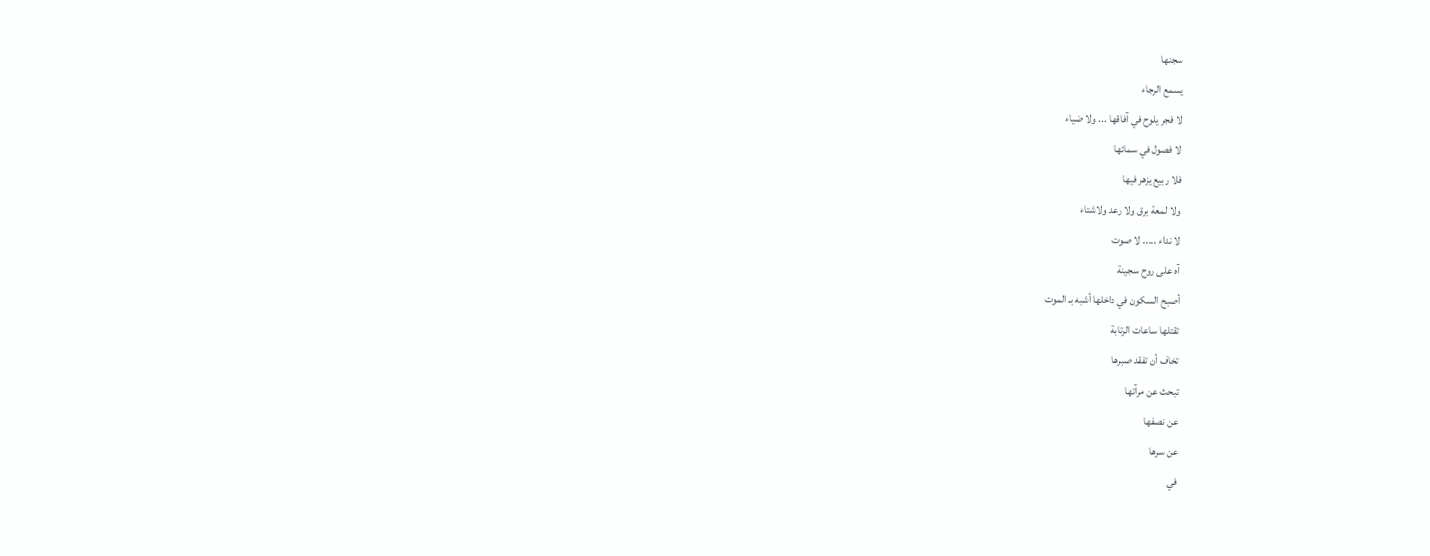سجنها
يسمع الرجاء
لا فجر يلوح في آفاقها ... ولا ضياء
لا فصول في سمائها
فلا ربيع يزهر فيها
ولا لمعة برق ولا رعد ولاشتاء
لا نداء ..... لا صوت
آه على روح سجينة
أصبح السكون في داخلها أشبه بـ الموت
تقتلها ساعات الرتابة
تخاف أن تفقد صبرها
تبحث عن مرآتها
عن نصفها
عن سرها
في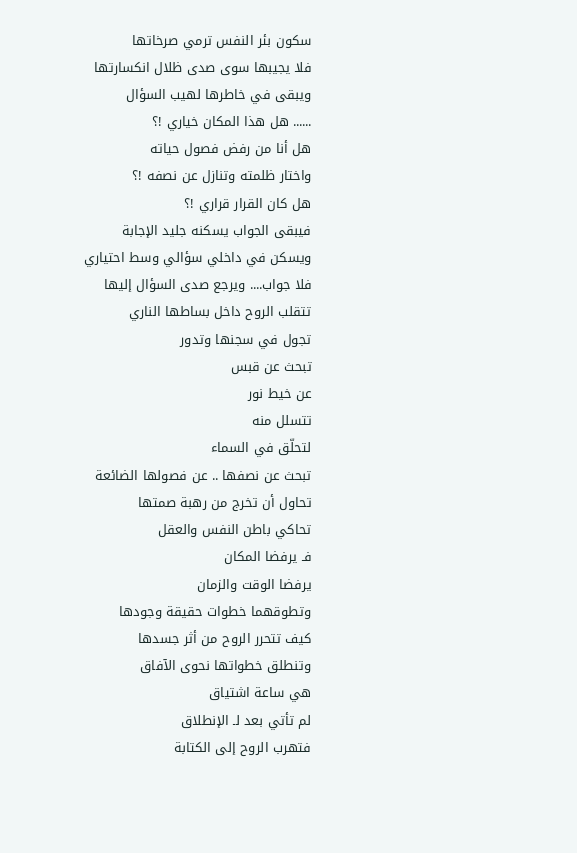سكون بئر النفس ترمي صرخاتها
فلا يجيبها سوى صدى ظلال انكسارتها
ويبقى في خاطرها لهيب السؤال
...... هل هذا المكان خياري !؟
هل أنا من رفض فصول حياته
واختار ظلمته وتنازل عن نصفه !؟
هل كان القرار قراري !؟
فيبقى الجواب يسكنه جليد الإجابة
ويسكن في داخلي سؤالي وسط احتياري
فلا جواب.... ويرجع صدى السؤال إليها
تتقلب الروح داخل بساطها الناري
تجول في سجنها وتدور
تبحث عن قبس
عن خيط نور
تتسلل منه
لتحلّق في السماء
تبحث عن نصفها .. عن فصولها الضائعة
تحاول أن تخرج من رهبة صمتها
تحاكي باطن النفس والعقل
فـ يرفضا المكان
يرفضا الوقت والزمان
وتطوقهما خطوات حقيقة وجودها
كيف تتحرر الروح من أثر جسدها
وتنطلق خطواتها نحوى الآفاق
هي ساعة اشتياق
لم تأتي بعد لـ الإنطلاق
فتهرب الروح إلى الكتابة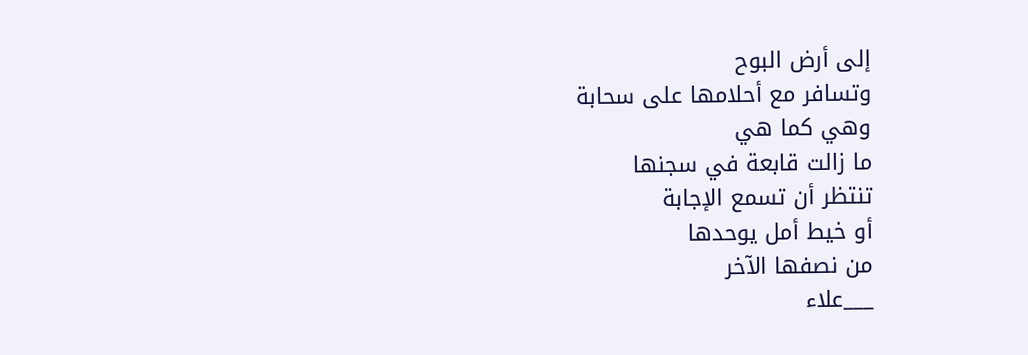إلى أرض البوح
وتسافر مع أحلامها على سحابة
وهي كما هي
ما زالت قابعة في سجنها
تنتظر أن تسمع الإجابة
أو خيط أمل يوحدها
من نصفها الآخر
___علاء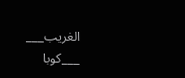الغريب___
___كوبا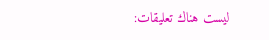ليست هناك تعليقات: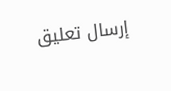إرسال تعليق